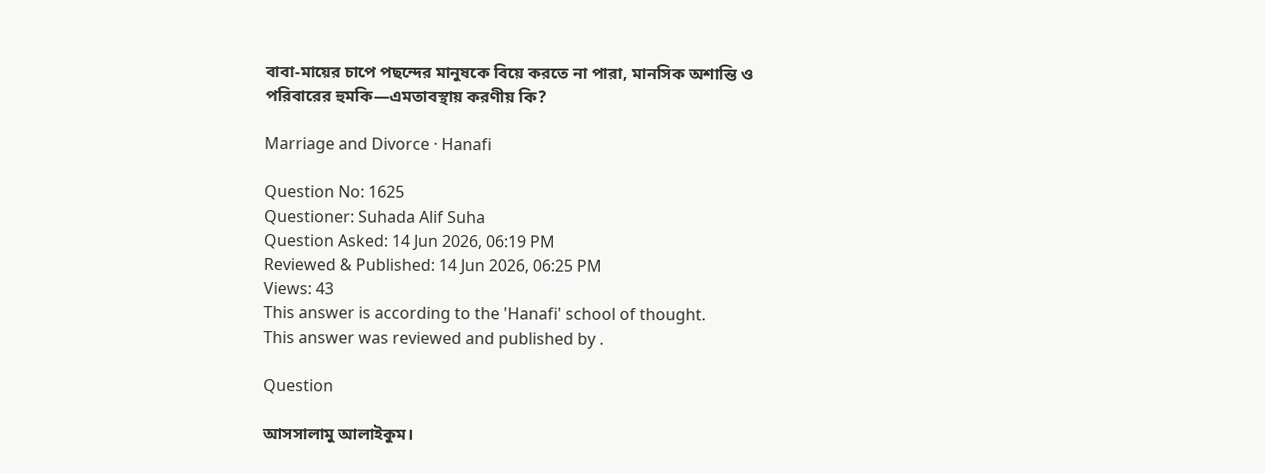বাবা-মায়ের চাপে পছন্দের মানুষকে বিয়ে করতে না পারা, মানসিক অশান্তি ও পরিবারের হুমকি—এমতাবস্থায় করণীয় কি?

Marriage and Divorce · Hanafi

Question No: 1625
Questioner: Suhada Alif Suha
Question Asked: 14 Jun 2026, 06:19 PM
Reviewed & Published: 14 Jun 2026, 06:25 PM
Views: 43
This answer is according to the 'Hanafi' school of thought.
This answer was reviewed and published by .

Question

আসসালামু আলাইকুম।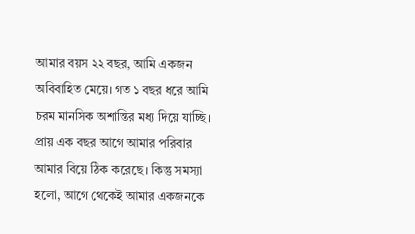আমার বয়স ২২ বছর, আমি একজন অবিবাহিত মেয়ে। গত ১ বছর ধরে আমি চরম মানসিক অশান্তির মধ্য দিয়ে যাচ্ছি। প্রায় এক বছর আগে আমার পরিবার আমার বিয়ে ঠিক করেছে। কিন্তু সমস্যা হলো, আগে থেকেই আমার একজনকে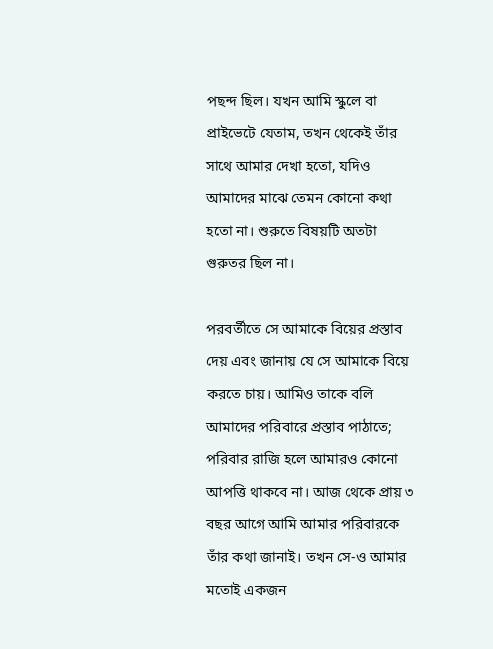পছন্দ ছিল। যখন আমি স্কুলে বা প্রাইভেটে যেতাম, তখন থেকেই তাঁর সাথে আমার দেখা হতো, যদিও আমাদের মাঝে তেমন কোনো কথা হতো না। শুরুতে বিষয়টি অতটা গুরুতর ছিল না।

পরবর্তীতে সে আমাকে বিয়ের প্রস্তাব দেয় এবং জানায় যে সে আমাকে বিয়ে করতে চায়। আমিও তাকে বলি আমাদের পরিবারে প্রস্তাব পাঠাতে; পরিবার রাজি হলে আমারও কোনো আপত্তি থাকবে না। আজ থেকে প্রায় ৩ বছর আগে আমি আমার পরিবারকে তাঁর কথা জানাই। তখন সে-ও আমার মতোই একজন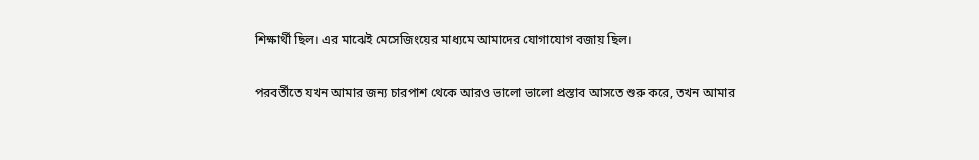শিক্ষার্থী ছিল। এর মাঝেই মেসেজিংয়ের মাধ্যমে আমাদের যোগাযোগ বজায় ছিল।

পরবর্তীতে যখন আমার জন্য চারপাশ থেকে আরও ভালো ভালো প্রস্তাব আসতে শুরু করে, তখন আমার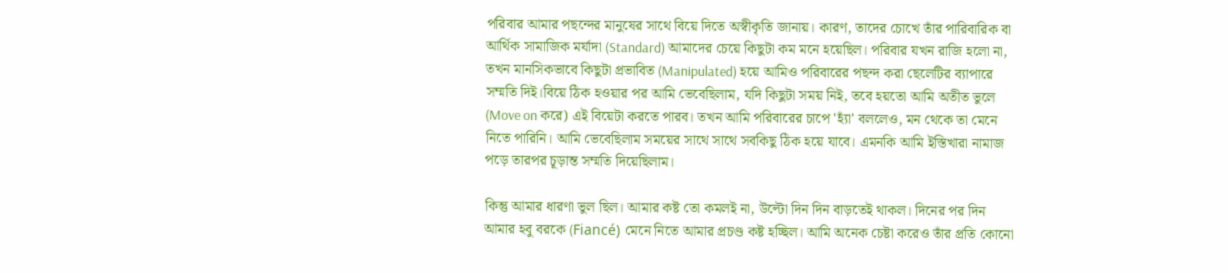পরিবার আমার পছন্দের মানুষের সাথে বিয়ে দিতে অস্বীকৃতি জানায়। কারণ, তাদের চোখে তাঁর পারিবারিক বা আর্থিক সামাজিক মর্যাদা (Standard) আমাদের চেয়ে কিছুটা কম মনে হয়েছিল। পরিবার যখন রাজি হলো না, তখন মানসিকভাবে কিছুটা প্রভাবিত (Manipulated) হয়ে আমিও পরিবারের পছন্দ করা ছেলেটির ব্যাপারে সম্মতি দিই।বিয়ে ঠিক হওয়ার পর আমি ভেবেছিলাম, যদি কিছুটা সময় নিই, তবে হয়তো আমি অতীত ভুলে (Move on করে) এই বিয়েটা করতে পারব। তখন আমি পরিবারের চাপে 'হ্যাঁ' বললেও, মন থেকে তা মেনে নিতে পারিনি। আমি ভেবেছিলাম সময়ের সাথে সাথে সবকিছু ঠিক হয়ে যাবে। এমনকি আমি ইস্তিখারা নামাজ পড়ে তারপর চূড়ান্ত সম্মতি দিয়েছিলাম।

কিন্তু আমার ধারণা ভুল ছিল। আমার কষ্ট তো কমলই না, উল্টো দিন দিন বাড়তেই থাকল। দিনের পর দিন আমার হবু বরকে (Fiancé) মেনে নিতে আমার প্রচণ্ড কষ্ট হচ্ছিল। আমি অনেক চেষ্টা করেও তাঁর প্রতি কোনো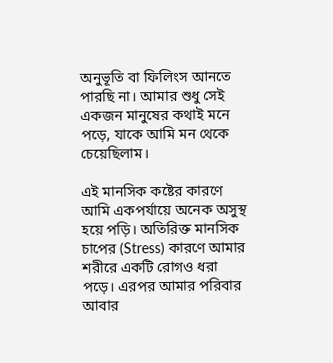অনুভূতি বা ফিলিংস আনতে পারছি না। আমার শুধু সেই একজন মানুষের কথাই মনে পড়ে, যাকে আমি মন থেকে চেয়েছিলাম।

এই মানসিক কষ্টের কারণে আমি একপর্যায়ে অনেক অসুস্থ হয়ে পড়ি। অতিরিক্ত মানসিক চাপের (Stress) কারণে আমার শরীরে একটি রোগও ধরা পড়ে। এরপর আমার পরিবার আবার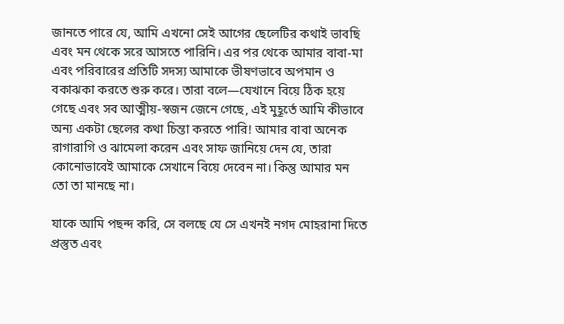জানতে পারে যে, আমি এখনো সেই আগের ছেলেটির কথাই ভাবছি এবং মন থেকে সরে আসতে পারিনি। এর পর থেকে আমার বাবা-মা এবং পরিবারের প্রতিটি সদস্য আমাকে ভীষণভাবে অপমান ও বকাঝকা করতে শুরু করে। তারা বলে—যেখানে বিয়ে ঠিক হয়ে গেছে এবং সব আত্মীয়-স্বজন জেনে গেছে, এই মুহূর্তে আমি কীভাবে অন্য একটা ছেলের কথা চিন্তা করতে পারি! আমার বাবা অনেক রাগারাগি ও ঝামেলা করেন এবং সাফ জানিয়ে দেন যে, তারা কোনোভাবেই আমাকে সেখানে বিয়ে দেবেন না। কিন্তু আমার মন তো তা মানছে না।

যাকে আমি পছন্দ করি, সে বলছে যে সে এখনই নগদ মোহরানা দিতে প্রস্তুত এবং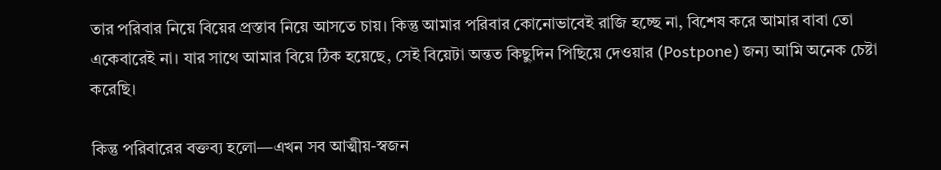তার পরিবার নিয়ে বিয়ের প্রস্তাব নিয়ে আসতে চায়। কিন্তু আমার পরিবার কোনোভাবেই রাজি হচ্ছে না, বিশেষ করে আমার বাবা তো একেবারেই না। যার সাথে আমার বিয়ে ঠিক হয়েছে, সেই বিয়েটা অন্তত কিছুদিন পিছিয়ে দেওয়ার (Postpone) জন্য আমি অনেক চেষ্টা করেছি।

কিন্তু পরিবারের বক্তব্য হলো—এখন সব আত্মীয়-স্বজন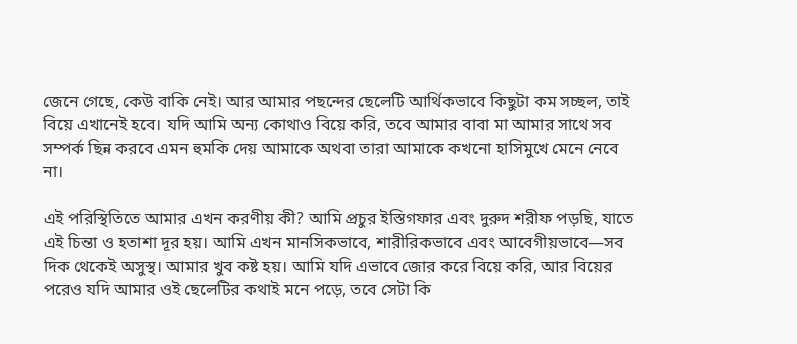জেনে গেছে, কেউ বাকি নেই। আর আমার পছন্দের ছেলেটি আর্থিকভাবে কিছুটা কম সচ্ছল, তাই বিয়ে এখানেই হবে। যদি আমি অন্য কোথাও বিয়ে করি, তবে আমার বাবা মা আমার সাথে সব সম্পর্ক ছিন্ন করবে এমন হুমকি দেয় আমাকে অথবা তারা আমাকে কখনো হাসিমুখে মেনে নেবে না।

এই পরিস্থিতিতে আমার এখন করণীয় কী? আমি প্রচুর ইস্তিগফার এবং দুরুদ শরীফ পড়ছি, যাতে এই চিন্তা ও হতাশা দূর হয়। আমি এখন মানসিকভাবে, শারীরিকভাবে এবং আবেগীয়ভাবে—সব দিক থেকেই অসুস্থ। আমার খুব কষ্ট হয়। আমি যদি এভাবে জোর করে বিয়ে করি, আর বিয়ের পরেও যদি আমার ওই ছেলেটির কথাই মনে পড়ে, তবে সেটা কি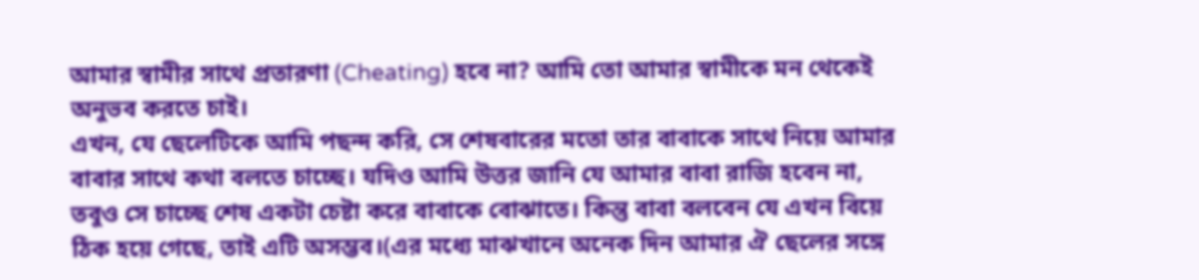আমার স্বামীর সাথে প্রতারণা (Cheating) হবে না? আমি তো আমার স্বামীকে মন থেকেই অনুভব করতে চাই।
এখন, যে ছেলেটিকে আমি পছন্দ করি, সে শেষবারের মতো তার বাবাকে সাথে নিয়ে আমার বাবার সাথে কথা বলতে চাচ্ছে। যদিও আমি উত্তর জানি যে আমার বাবা রাজি হবেন না, তবুও সে চাচ্ছে শেষ একটা চেষ্টা করে বাবাকে বোঝাতে। কিন্তু বাবা বলবেন যে এখন বিয়ে ঠিক হয়ে গেছে, তাই এটি অসম্ভব।(এর মধ্যে মাঝখানে অনেক দিন আমার ঐ ছেলের সঙ্গে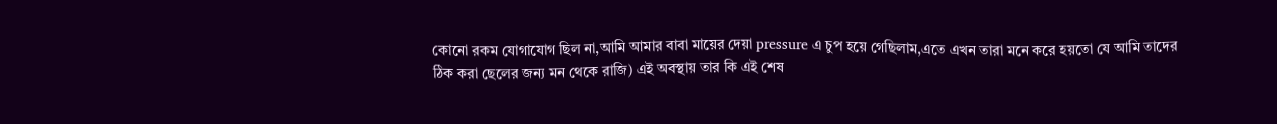কোনো রকম যোগাযোগ ছিল না,আমি আমার বাবা মায়ের দেয়া pressure এ চুপ হয়ে গেছিলাম,এতে এখন তারা মনে করে হয়তো যে আমি তাদের ঠিক করা ছেলের জন্য মন থেকে রাজি) এই অবস্থায় তার কি এই শেষ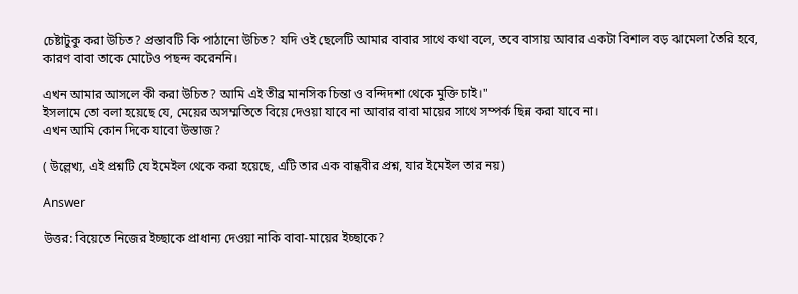চেষ্টাটুকু করা উচিত? প্রস্তাবটি কি পাঠানো উচিত? যদি ওই ছেলেটি আমার বাবার সাথে কথা বলে, তবে বাসায় আবার একটা বিশাল বড় ঝামেলা তৈরি হবে, কারণ বাবা তাকে মোটেও পছন্দ করেননি।

এখন আমার আসলে কী করা উচিত? আমি এই তীব্র মানসিক চিন্তা ও বন্দিদশা থেকে মুক্তি চাই।"
ইসলামে তো বলা হয়েছে যে, মেয়ের অসম্মতিতে বিয়ে দেওয়া যাবে না আবার বাবা মায়ের সাথে সম্পর্ক ছিন্ন করা যাবে না।
এখন আমি কোন দিকে যাবো উস্তাজ?

( উল্লেখ্য, এই প্রশ্নটি যে ইমেইল থেকে করা হয়েছে, এটি তার এক বান্ধবীর প্রশ্ন, যার ইমেইল তার নয়)

Answer

উত্তর: বিয়েতে নিজের ইচ্ছাকে প্রাধান্য দেওয়া নাকি বাবা-মায়ের ইচ্ছাকে?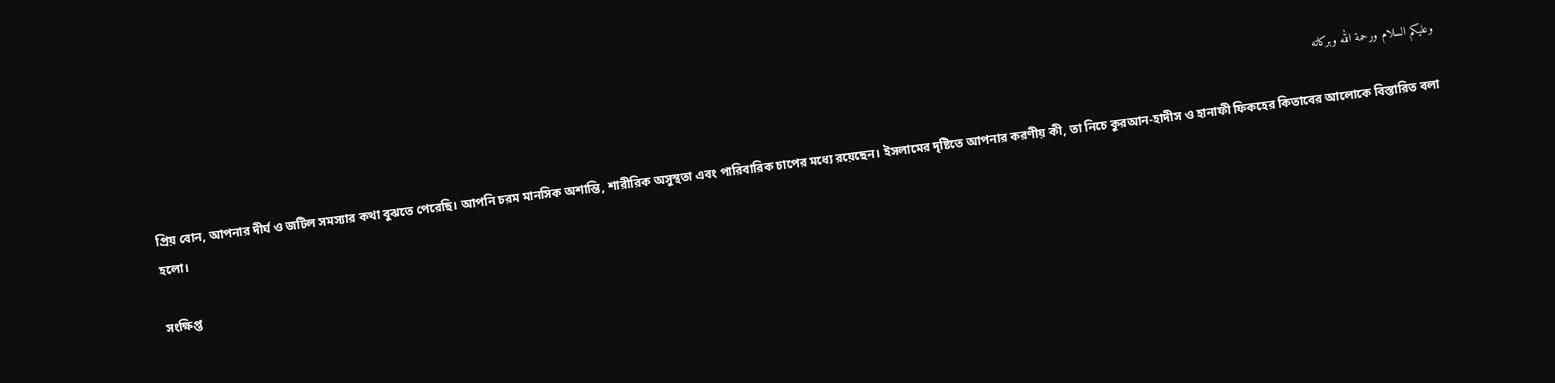وعليكم السلام ورحمة الله وبركاته

প্রিয় বোন, আপনার দীর্ঘ ও জটিল সমস্যার কথা বুঝতে পেরেছি। আপনি চরম মানসিক অশান্তি, শারীরিক অসুস্থতা এবং পারিবারিক চাপের মধ্যে রয়েছেন। ইসলামের দৃষ্টিতে আপনার করণীয় কী, তা নিচে কুরআন-হাদীস ও হানাফী ফিকহের কিতাবের আলোকে বিস্তারিত বলা হলো।

সংক্ষিপ্ত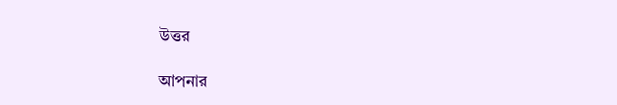উত্তর

আপনার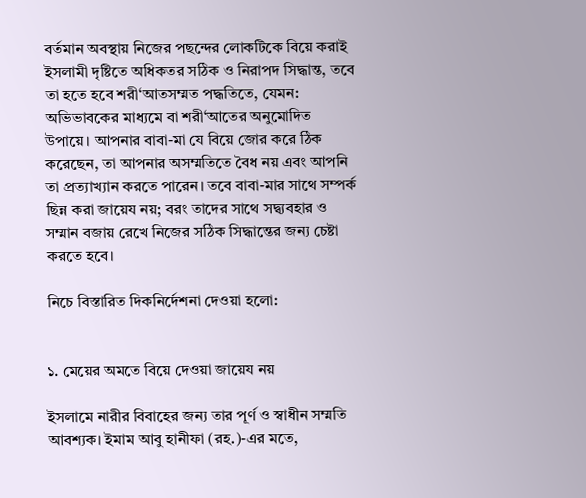বর্তমান অবস্থায় নিজের পছন্দের লোকটিকে বিয়ে করাই ইসলামী দৃষ্টিতে অধিকতর সঠিক ও নিরাপদ সিদ্ধান্ত, তবে তা হতে হবে শরী‘আতসম্মত পদ্ধতিতে, যেমন: অভিভাবকের মাধ্যমে বা শরী‘আতের অনুমোদিত উপায়ে। আপনার বাবা-মা যে বিয়ে জোর করে ঠিক করেছেন, তা আপনার অসম্মতিতে বৈধ নয় এবং আপনি তা প্রত্যাখ্যান করতে পারেন। তবে বাবা-মার সাথে সম্পর্ক ছিন্ন করা জায়েয নয়; বরং তাদের সাথে সদ্ব্যবহার ও সম্মান বজায় রেখে নিজের সঠিক সিদ্ধান্তের জন্য চেষ্টা করতে হবে।

নিচে বিস্তারিত দিকনির্দেশনা দেওয়া হলো:


১. মেয়ের অমতে বিয়ে দেওয়া জায়েয নয়

ইসলামে নারীর বিবাহের জন্য তার পূর্ণ ও স্বাধীন সম্মতি আবশ্যক। ইমাম আবু হানীফা (রহ.)-এর মতে,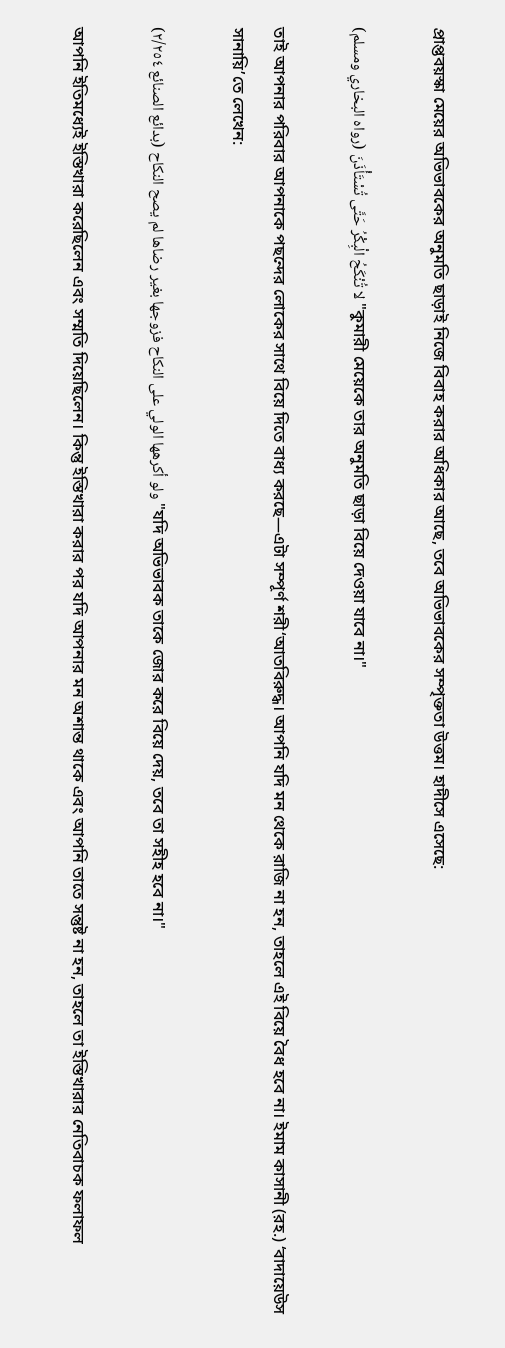প্রাপ্তবয়স্কা মেয়ের অভিভাবকের অনুমতি ছাড়াই নিজে বিবাহ করার অধিকার আছে, তবে অভিভাবকের সম্পৃক্ততা উত্তম। হাদীসে এসেছে:

لا تُنْكَحُ الْبِكْرُ حَتَّى تُسْتَأْذَنَ (رواه البخاري ومسلم) "কুমারী মেয়েকে তার অনুমতি ছাড়া বিয়ে দেওয়া যাবে না।"

তাই আপনার পরিবার আপনাকে পছন্দের লোকের সাথে বিয়ে দিতে বাধ্য করছে—এটা সম্পূর্ণ শরী‘আতবিরুদ্ধ। আপনি যদি মন থেকে রাজি না হন, তাহলে এই বিয়ে বৈধ হবে না। ইমাম কাসানী (রহ.) ‘বাদায়েউস সানায়ি’তে লেখেন:

ولو أكرهها الولي على النكاح فزوجها بغير رضاها لم يصح النكاح (بدائع الصنائع ٢/٢٥٤) "যদি অভিভাবক তাকে জোর করে বিয়ে দেয়, তবে তা সহীহ হবে না।"

আপনি ইতিমধ্যেই ইস্তিখারা করেছিলেন এবং সম্মতি দিয়েছিলেন। কিন্তু ইস্তিখারা করার পর যদি আপনার মন অশান্ত থাকে এবং আপনি তাতে সন্তুষ্ট না হন, তাহলে তা ইস্তিখারার নেতিবাচক ফলাফল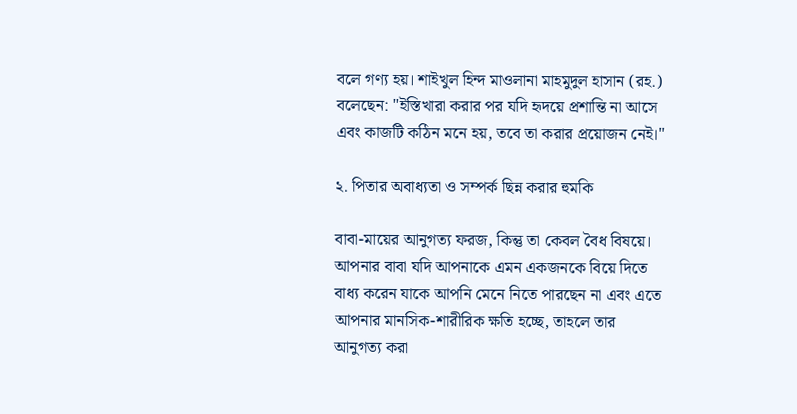বলে গণ্য হয়। শাইখুল হিন্দ মাওলানা মাহমুদুল হাসান (রহ.) বলেছেন: "ইস্তিখারা করার পর যদি হৃদয়ে প্রশান্তি না আসে এবং কাজটি কঠিন মনে হয়, তবে তা করার প্রয়োজন নেই।"

২. পিতার অবাধ্যতা ও সম্পর্ক ছিন্ন করার হুমকি

বাবা-মায়ের আনুগত্য ফরজ, কিন্তু তা কেবল বৈধ বিষয়ে। আপনার বাবা যদি আপনাকে এমন একজনকে বিয়ে দিতে বাধ্য করেন যাকে আপনি মেনে নিতে পারছেন না এবং এতে আপনার মানসিক-শারীরিক ক্ষতি হচ্ছে, তাহলে তার আনুগত্য করা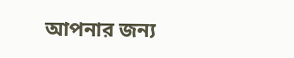আপনার জন্য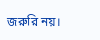জরুরি নয়।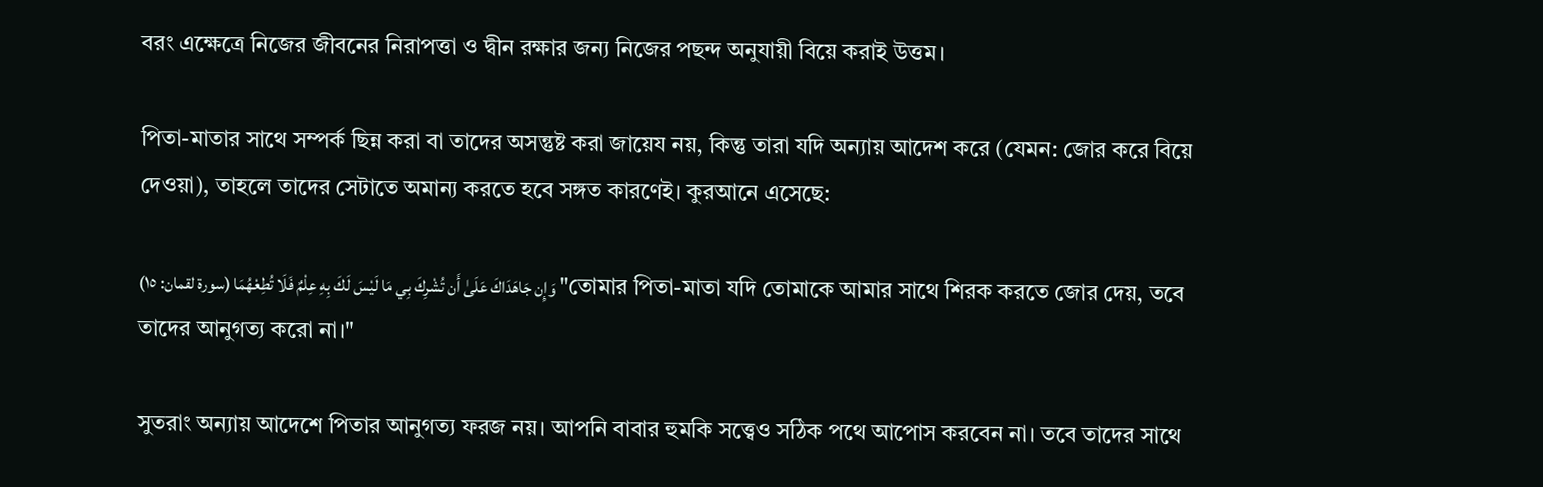বরং এক্ষেত্রে নিজের জীবনের নিরাপত্তা ও দ্বীন রক্ষার জন্য নিজের পছন্দ অনুযায়ী বিয়ে করাই উত্তম।

পিতা-মাতার সাথে সম্পর্ক ছিন্ন করা বা তাদের অসন্তুষ্ট করা জায়েয নয়, কিন্তু তারা যদি অন্যায় আদেশ করে (যেমন: জোর করে বিয়ে দেওয়া), তাহলে তাদের সেটাতে অমান্য করতে হবে সঙ্গত কারণেই। কুরআনে এসেছে:

وَإِن جَاهَدَاكَ عَلَىٰ أَن تُشْرِكَ بِي مَا لَيْسَ لَكَ بِهِ عِلْمٌ فَلَا تُطِعْهُمَا (سورة لقمان: ١٥) "তোমার পিতা-মাতা যদি তোমাকে আমার সাথে শিরক করতে জোর দেয়, তবে তাদের আনুগত্য করো না।"

সুতরাং অন্যায় আদেশে পিতার আনুগত্য ফরজ নয়। আপনি বাবার হুমকি সত্ত্বেও সঠিক পথে আপোস করবেন না। তবে তাদের সাথে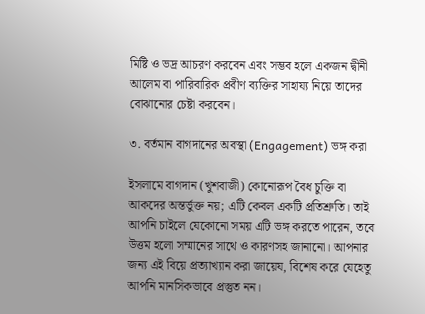মিষ্টি ও ভদ্র আচরণ করবেন এবং সম্ভব হলে একজন দ্বীনী আলেম বা পারিবারিক প্রবীণ ব্যক্তির সাহায্য নিয়ে তাদের বোঝানোর চেষ্টা করবেন।

৩. বর্তমান বাগদানের অবস্থা (Engagement) ভঙ্গ করা

ইসলামে বাগদান (খুশবাজী) কোনোরূপ বৈধ চুক্তি বা আকদের অন্তর্ভুক্ত নয়; এটি কেবল একটি প্রতিশ্রুতি। তাই আপনি চাইলে যেকোনো সময় এটি ভঙ্গ করতে পারেন, তবে উত্তম হলো সম্মানের সাথে ও কারণসহ জানানো। আপনার জন্য এই বিয়ে প্রত্যাখ্যান করা জায়েয, বিশেষ করে যেহেতু আপনি মানসিকভাবে প্রস্তুত নন।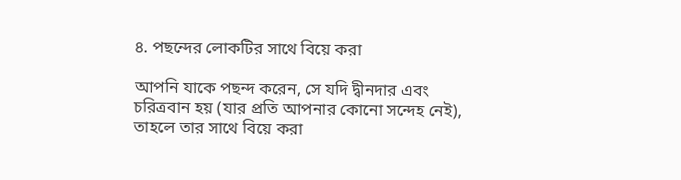৪. পছন্দের লোকটির সাথে বিয়ে করা

আপনি যাকে পছন্দ করেন, সে যদি দ্বীনদার এবং চরিত্রবান হয় (যার প্রতি আপনার কোনো সন্দেহ নেই), তাহলে তার সাথে বিয়ে করা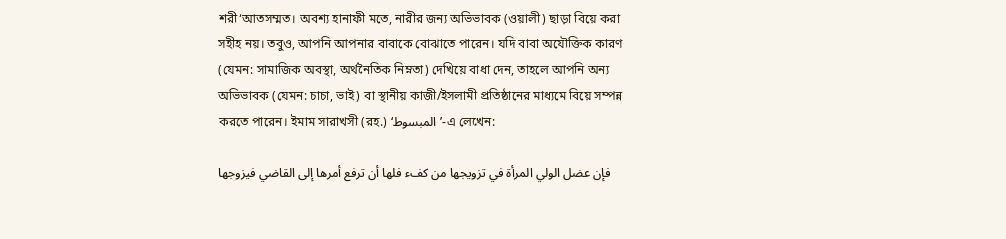শরী‘আতসম্মত। অবশ্য হানাফী মতে, নারীর জন্য অভিভাবক (ওয়ালী) ছাড়া বিয়ে করা সহীহ নয়। তবুও, আপনি আপনার বাবাকে বোঝাতে পারেন। যদি বাবা অযৌক্তিক কারণ (যেমন: সামাজিক অবস্থা, অর্থনৈতিক নিম্নতা) দেখিয়ে বাধা দেন, তাহলে আপনি অন্য অভিভাবক (যেমন: চাচা, ভাই) বা স্থানীয় কাজী/ইসলামী প্রতিষ্ঠানের মাধ্যমে বিয়ে সম্পন্ন করতে পারেন। ইমাম সারাখসী (রহ.) ‘المبسوط’-এ লেখেন:

فإن عضل الولي المرأة في تزويجها من كفء فلها أن ترفع أمرها إلى القاضي فيزوجها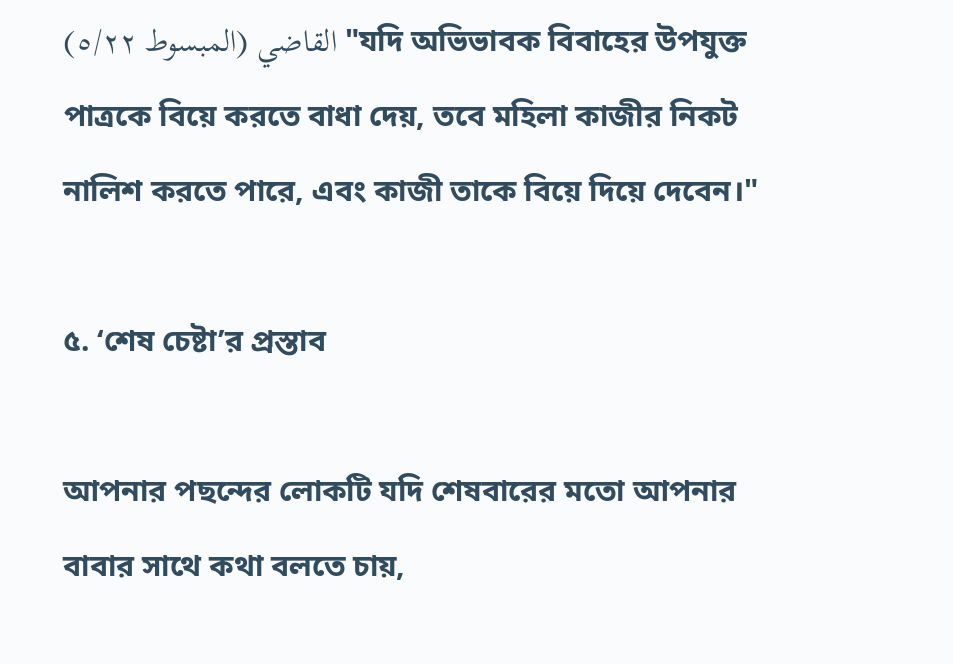القاضي (المبسوط ٥/٢٢) "যদি অভিভাবক বিবাহের উপযুক্ত পাত্রকে বিয়ে করতে বাধা দেয়, তবে মহিলা কাজীর নিকট নালিশ করতে পারে, এবং কাজী তাকে বিয়ে দিয়ে দেবেন।"

৫. ‘শেষ চেষ্টা’র প্রস্তাব

আপনার পছন্দের লোকটি যদি শেষবারের মতো আপনার বাবার সাথে কথা বলতে চায়,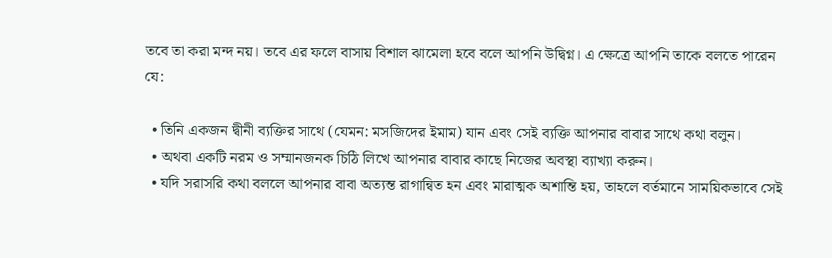তবে তা করা মন্দ নয়। তবে এর ফলে বাসায় বিশাল ঝামেলা হবে বলে আপনি উদ্বিগ্ন। এ ক্ষেত্রে আপনি তাকে বলতে পারেন যে:

  • তিনি একজন দ্বীনী ব্যক্তির সাথে (যেমন: মসজিদের ইমাম) যান এবং সেই ব্যক্তি আপনার বাবার সাথে কথা বলুন।
  • অথবা একটি নরম ও সম্মানজনক চিঠি লিখে আপনার বাবার কাছে নিজের অবস্থা ব্যাখ্যা করুন।
  • যদি সরাসরি কথা বললে আপনার বাবা অত্যন্ত রাগান্বিত হন এবং মারাত্মক অশান্তি হয়, তাহলে বর্তমানে সাময়িকভাবে সেই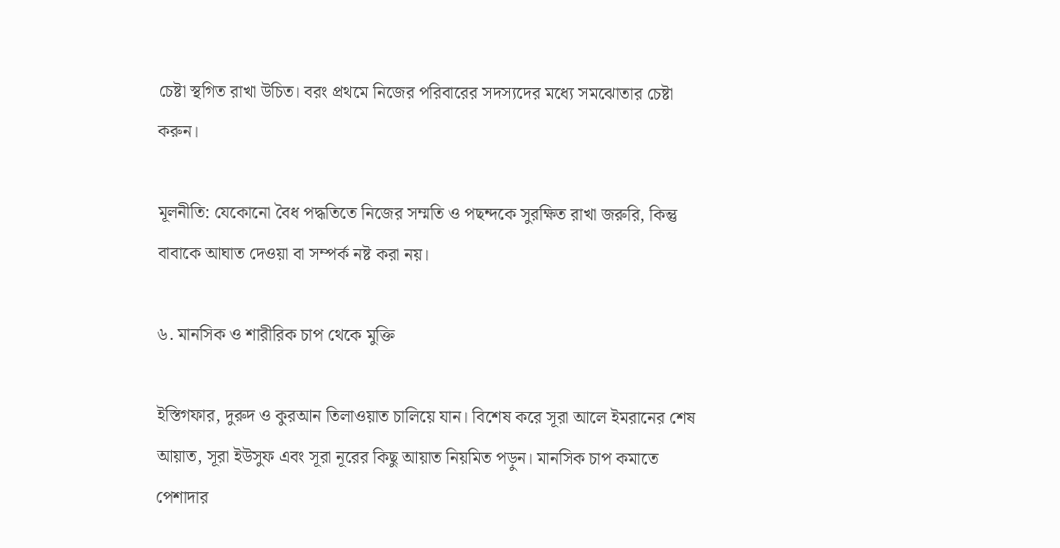চেষ্টা স্থগিত রাখা উচিত। বরং প্রথমে নিজের পরিবারের সদস্যদের মধ্যে সমঝোতার চেষ্টা করুন।

মূলনীতি: যেকোনো বৈধ পদ্ধতিতে নিজের সম্মতি ও পছন্দকে সুরক্ষিত রাখা জরুরি, কিন্তু বাবাকে আঘাত দেওয়া বা সম্পর্ক নষ্ট করা নয়।

৬. মানসিক ও শারীরিক চাপ থেকে মুক্তি

ইস্তিগফার, দুরুদ ও কুরআন তিলাওয়াত চালিয়ে যান। বিশেষ করে সূরা আলে ইমরানের শেষ আয়াত, সূরা ইউসুফ এবং সূরা নূরের কিছু আয়াত নিয়মিত পড়ুন। মানসিক চাপ কমাতে পেশাদার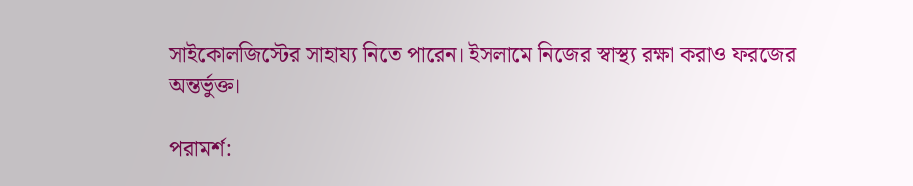সাইকোলজিস্টের সাহায্য নিতে পারেন। ইসলামে নিজের স্বাস্থ্য রক্ষা করাও ফরজের অন্তর্ভুক্ত।

পরামর্শ: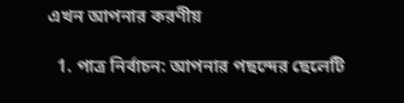এখন আপনার করণীয়

  1. পাত্র নির্বাচন: আপনার পছন্দের ছেলেটি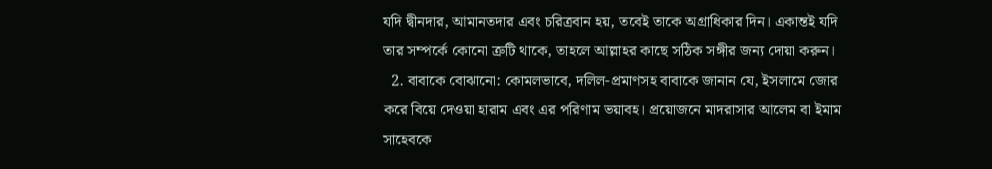যদি দ্বীনদার, আমানতদার এবং চরিত্রবান হয়, তবেই তাকে অগ্রাধিকার দিন। একান্তই যদি তার সম্পর্কে কোনো ত্রুটি থাকে, তাহলে আল্লাহর কাছে সঠিক সঙ্গীর জন্য দোয়া করুন।
  2. বাবাকে বোঝানো: কোমলভাবে, দলিল-প্রমাণসহ বাবাকে জানান যে, ইসলামে জোর করে বিয়ে দেওয়া হারাম এবং এর পরিণাম ভয়াবহ। প্রয়োজনে মাদরাসার আলেম বা ইমাম সাহেবকে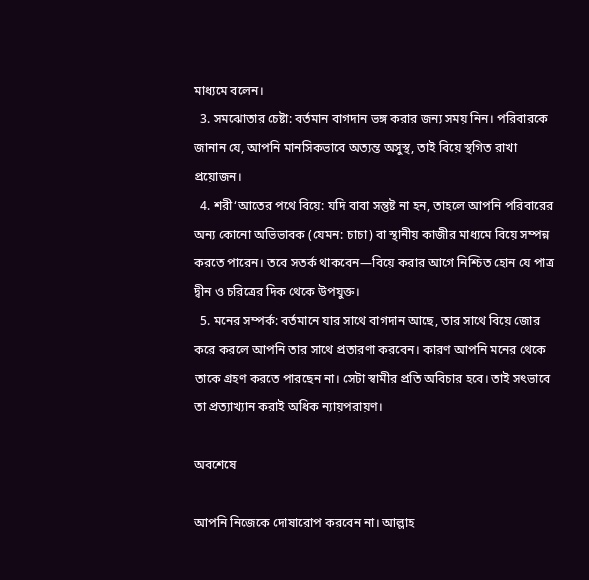মাধ্যমে বলেন।
  3. সমঝোতার চেষ্টা: বর্তমান বাগদান ভঙ্গ করার জন্য সময় নিন। পরিবারকে জানান যে, আপনি মানসিকভাবে অত্যন্ত অসুস্থ, তাই বিয়ে স্থগিত রাখা প্রয়োজন।
  4. শরী‘আতের পথে বিয়ে: যদি বাবা সন্তুষ্ট না হন, তাহলে আপনি পরিবারের অন্য কোনো অভিভাবক (যেমন: চাচা) বা স্থানীয় কাজীর মাধ্যমে বিয়ে সম্পন্ন করতে পারেন। তবে সতর্ক থাকবেন—বিয়ে করার আগে নিশ্চিত হোন যে পাত্র দ্বীন ও চরিত্রের দিক থেকে উপযুক্ত।
  5. মনের সম্পর্ক: বর্তমানে যার সাথে বাগদান আছে, তার সাথে বিয়ে জোর করে করলে আপনি তার সাথে প্রতারণা করবেন। কারণ আপনি মনের থেকে তাকে গ্রহণ করতে পারছেন না। সেটা স্বামীর প্রতি অবিচার হবে। তাই সৎভাবে তা প্রত্যাখ্যান করাই অধিক ন্যায়পরায়ণ।

অবশেষে

আপনি নিজেকে দোষারোপ করবেন না। আল্লাহ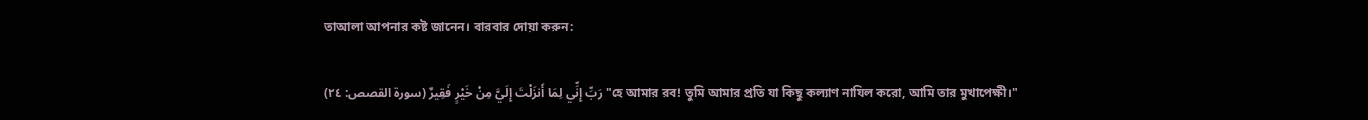তাআলা আপনার কষ্ট জানেন। বারবার দোয়া করুন:

رَبِّ إِنِّي لِمَا أَنزَلْتَ إِلَيَّ مِنْ خَيْرٍ فَقِيرٌ (سورة القصص: ٢٤) "হে আমার রব! তুমি আমার প্রতি যা কিছু কল্যাণ নাযিল করো, আমি তার মুখাপেক্ষী।"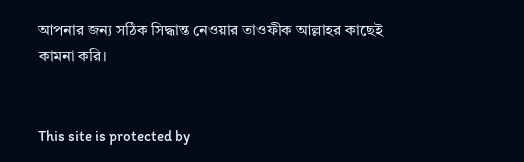আপনার জন্য সঠিক সিদ্ধান্ত নেওয়ার তাওফীক আল্লাহর কাছেই কামনা করি।


This site is protected by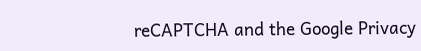reCAPTCHA and the Google Privacy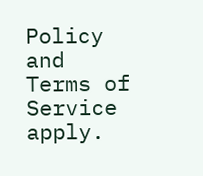Policy and Terms of Service apply.